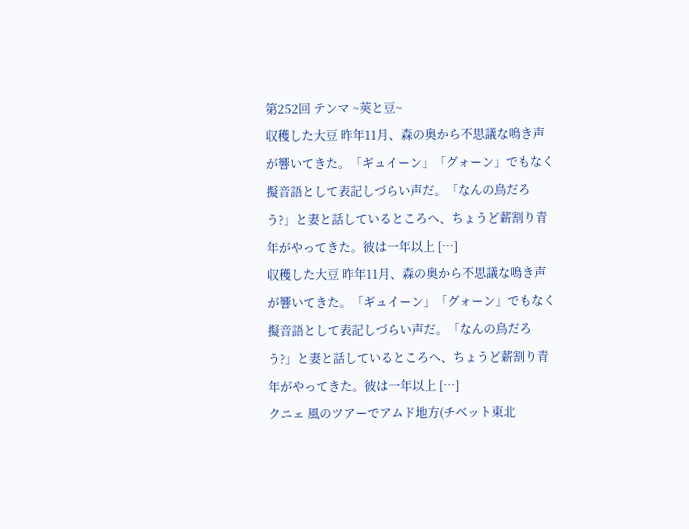第252回 テンマ ~莢と豆~
収穫した大豆 昨年11月、森の奥から不思議な鳴き声が響いてきた。「ギュイーン」「グォーン」でもなく擬音語として表記しづらい声だ。「なんの鳥だろう?」と妻と話しているところへ、ちょうど薪割り青年がやってきた。彼は一年以上 […]
収穫した大豆 昨年11月、森の奥から不思議な鳴き声が響いてきた。「ギュイーン」「グォーン」でもなく擬音語として表記しづらい声だ。「なんの鳥だろう?」と妻と話しているところへ、ちょうど薪割り青年がやってきた。彼は一年以上 […]
クニェ 風のツアーでアムド地方(チベット東北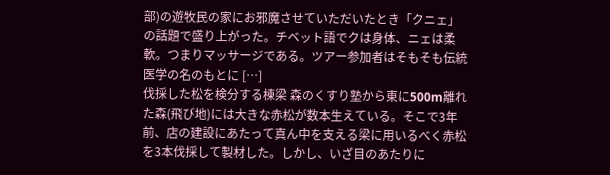部)の遊牧民の家にお邪魔させていただいたとき「クニェ」の話題で盛り上がった。チベット語でクは身体、ニェは柔軟。つまりマッサージである。ツアー参加者はそもそも伝統医学の名のもとに […]
伐採した松を検分する棟梁 森のくすり塾から東に500m離れた森(飛び地)には大きな赤松が数本生えている。そこで3年前、店の建設にあたって真ん中を支える梁に用いるべく赤松を3本伐採して製材した。しかし、いざ目のあたりに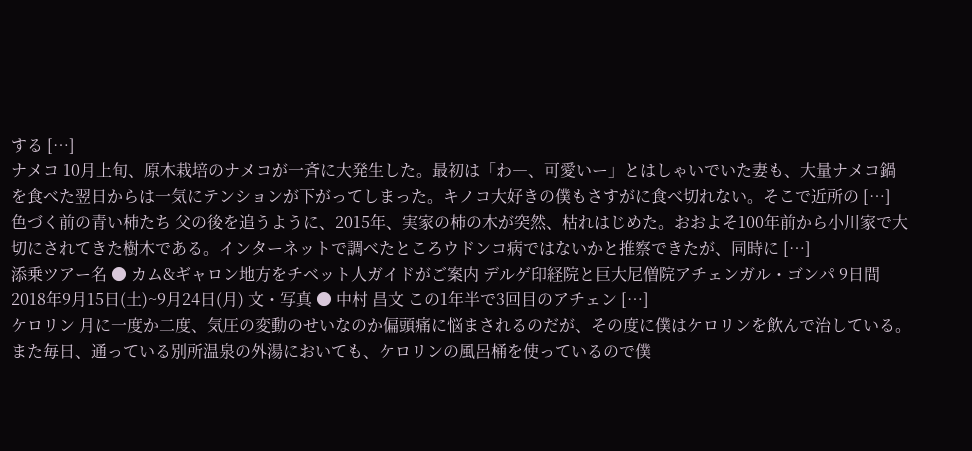する […]
ナメコ 10月上旬、原木栽培のナメコが一斉に大発生した。最初は「わ―、可愛いー」とはしゃいでいた妻も、大量ナメコ鍋を食べた翌日からは一気にテンションが下がってしまった。キノコ大好きの僕もさすがに食べ切れない。そこで近所の […]
色づく前の青い柿たち 父の後を追うように、2015年、実家の柿の木が突然、枯れはじめた。おおよそ100年前から小川家で大切にされてきた樹木である。インターネットで調べたところウドンコ病ではないかと推察できたが、同時に […]
添乗ツアー名 ● カム&ギャロン地方をチベット人ガイドがご案内 デルゲ印経院と巨大尼僧院アチェンガル・ゴンパ 9日間 2018年9月15日(土)~9月24日(月) 文・写真 ● 中村 昌文 この1年半で3回目のアチェン […]
ケロリン 月に一度か二度、気圧の変動のせいなのか偏頭痛に悩まされるのだが、その度に僕はケロリンを飲んで治している。また毎日、通っている別所温泉の外湯においても、ケロリンの風呂桶を使っているので僕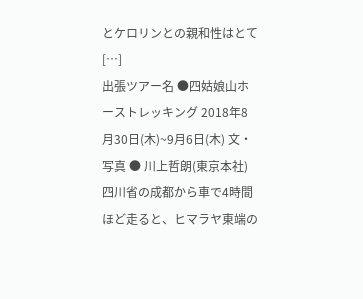とケロリンとの親和性はとて […]
出張ツアー名 ●四姑娘山ホーストレッキング 2018年8月30日(木)~9月6日(木) 文・写真 ● 川上哲朗(東京本社) 四川省の成都から車で4時間ほど走ると、ヒマラヤ東端の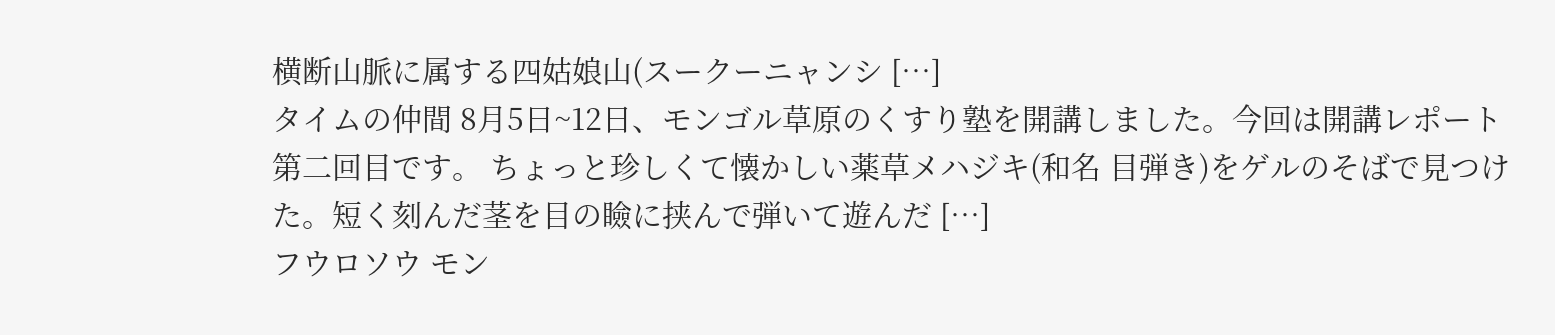横断山脈に属する四姑娘山(スークーニャンシ […]
タイムの仲間 8月5日~12日、モンゴル草原のくすり塾を開講しました。今回は開講レポート第二回目です。 ちょっと珍しくて懐かしい薬草メハジキ(和名 目弾き)をゲルのそばで見つけた。短く刻んだ茎を目の瞼に挟んで弾いて遊んだ […]
フウロソウ モン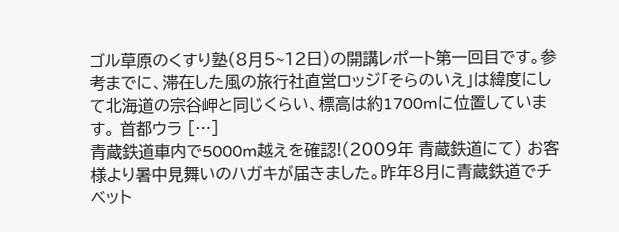ゴル草原のくすり塾(8月5~12日)の開講レポート第一回目です。参考までに、滞在した風の旅行社直営ロッジ「そらのいえ」は緯度にして北海道の宗谷岬と同じくらい、標高は約1700mに位置しています。 首都ウラ […]
青蔵鉄道車内で5000m越えを確認!(2009年 青蔵鉄道にて) お客様より暑中見舞いのハガキが届きました。昨年8月に青蔵鉄道でチベット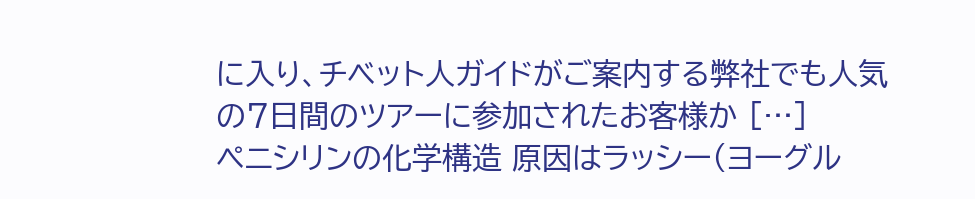に入り、チベット人ガイドがご案内する弊社でも人気の7日間のツアーに参加されたお客様か […]
ペニシリンの化学構造 原因はラッシー(ヨーグル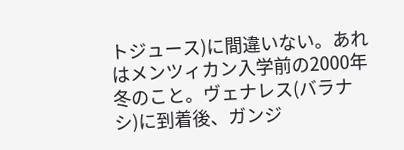トジュース)に間違いない。あれはメンツィカン入学前の2000年冬のこと。ヴェナレス(バラナシ)に到着後、ガンジ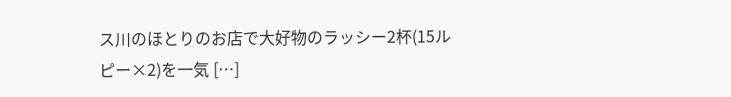ス川のほとりのお店で大好物のラッシー2杯(15ルピー×2)を一気 […]